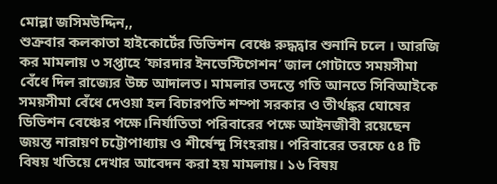মোল্লা জসিমউদ্দিন,,
শুক্রবার কলকাতা হাইকোর্টের ডিভিশন বেঞ্চে রুদ্ধদ্বার শুনানি চলে । আরজি কর মামলায় ৩ সপ্তাহে ‘ফারদার ইনভেস্টিগেশন’ জাল গোটাতে সময়সীমা বেঁধে দিল রাজ্যের উচ্চ আদালত। মামলার তদন্তে গতি আনতে সিবিআইকে সময়সীমা বেঁধে দেওয়া হল বিচারপতি শম্পা সরকার ও তীর্থঙ্কর ঘোষের ডিভিশন বেঞ্চের পক্ষে।নির্যাতিতা পরিবারের পক্ষে আইনজীবী রয়েছেন জয়ন্ত নারায়ণ চট্টোপাধ্যায় ও শীর্ষেন্দু সিংহরায়। পরিবারের তরফে ৫৪ টি বিষয় খতিয়ে দেখার আবেদন করা হয় মামলায়। ১৬ বিষয়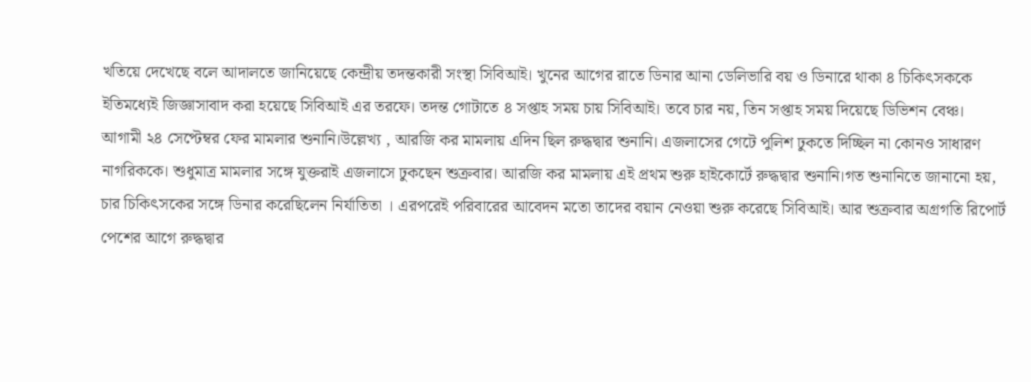খতিয়ে দেখেছে বলে আদালতে জানিয়েছে কেন্দ্রীয় তদন্তকারী সংস্থা সিবিআই। খুনের আগের রাতে ডিনার আনা ডেলিভারি বয় ও ডিনারে থাকা ৪ চিকিৎসককে ইতিমধ্যেই জিজ্ঞাসাবাদ করা হয়েছে সিবিআই এর তরফে। তদন্ত গোটাতে ৪ সপ্তাহ সময় চায় সিবিআই। তবে চার নয়, তিন সপ্তাহ সময় দিয়েছে ডিভিশন বেঞ্চ। আগামী ২৪ সেপ্টেম্বর ফের মামলার শুনানি।উল্লেখ্য , আরজি কর মামলায় এদিন ছিল রুদ্ধদ্বার শুনানি। এজলাসের গেটে পুলিশ ঢুকতে দিচ্ছিল না কোনও সাধারণ নাগরিককে। শুধুমাত্র মামলার সঙ্গে যুক্তরাই এজলাসে ঢুকছেন শুক্রবার। আরজি কর মামলায় এই প্রথম শুরু হাইকোর্টে রুদ্ধদ্বার শুনানি।গত শুনানিতে জানানো হয়, চার চিকিৎসকের সঙ্গে ডিনার করেছিলেন নির্যাতিতা । এরপরেই পরিবারের আবেদন মতো তাদের বয়ান নেওয়া শুরু করেছে সিবিআই। আর শুক্রবার অগ্রগতি রিপোর্ট পেশের আগে রুদ্ধদ্বার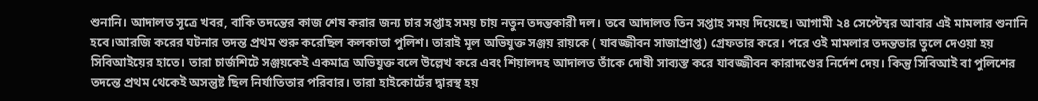শুনানি। আদালত সূত্রে খবর, বাকি তদন্তের কাজ শেষ করার জন্য চার সপ্তাহ সময় চায় নতুন তদন্তকারী দল। তবে আদালত তিন সপ্তাহ সময় দিয়েছে। আগামী ২৪ সেপ্টেম্বর আবার এই মামলার শুনানি হবে।আরজি করের ঘটনার তদন্ত প্রথম শুরু করেছিল কলকাতা পুলিশ। তারাই মূল অভিযুক্ত সঞ্জয় রায়কে ( যাবজ্জীবন সাজাপ্রাপ্ত) গ্রেফতার করে। পরে ওই মামলার তদন্তভার তুলে দেওয়া হয় সিবিআইয়ের হাতে। তারা চার্জশিটে সঞ্জয়কেই একমাত্র অভিযুক্ত বলে উল্লেখ করে এবং শিয়ালদহ আদালত তাঁকে দোষী সাব্যস্ত করে যাবজ্জীবন কারাদণ্ডের নির্দেশ দেয়। কিন্তু সিবিআই বা পুলিশের তদন্তে প্রথম থেকেই অসন্তুষ্ট ছিল নির্যাতিতার পরিবার। তারা হাইকোর্টের দ্বারস্থ হয়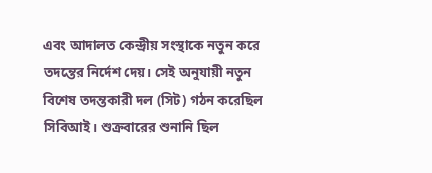এবং আদালত কেন্দ্রীয় সংস্থাকে নতুন করে তদন্তের নির্দেশ দেয়। সেই অনুযায়ী নতুন বিশেষ তদন্তকারী দল (সিট) গঠন করেছিল সিবিআই। শুক্রবারের শুনানি ছিল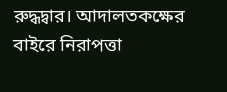রুদ্ধদ্বার। আদালতকক্ষের বাইরে নিরাপত্তা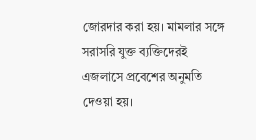জোরদার করা হয়। মামলার সঙ্গে সরাসরি যুক্ত ব্যক্তিদেরই এজলাসে প্রবেশের অনুমতি দেওয়া হয়।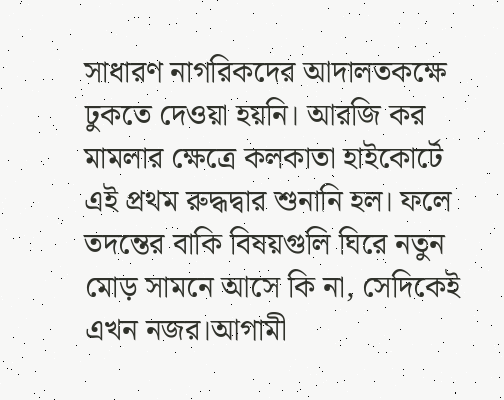সাধারণ নাগরিকদের আদালতকক্ষে ঢুকতে দেওয়া হয়নি। আরজি কর মামলার ক্ষেত্রে কলকাতা হাইকোর্টে এই প্রথম রুদ্ধদ্বার শুনানি হল। ফলে তদন্তের বাকি বিষয়গুলি ঘিরে নতুন মোড় সামনে আসে কি না, সেদিকেই এখন নজর।আগামী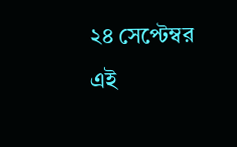২৪ সেপ্টেম্বর এই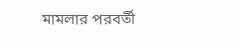মামলার পরবর্তী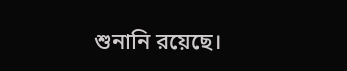শুনানি রয়েছে।